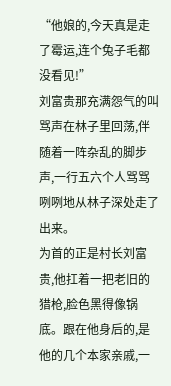“他娘的,今天真是走了霉运,连个兔子毛都没看见!”
刘富贵那充满怨气的叫骂声在林子里回荡,伴随着一阵杂乱的脚步声,一行五六个人骂骂咧咧地从林子深处走了出来。
为首的正是村长刘富贵,他扛着一把老旧的猎枪,脸色黑得像锅底。跟在他身后的,是他的几个本家亲戚,一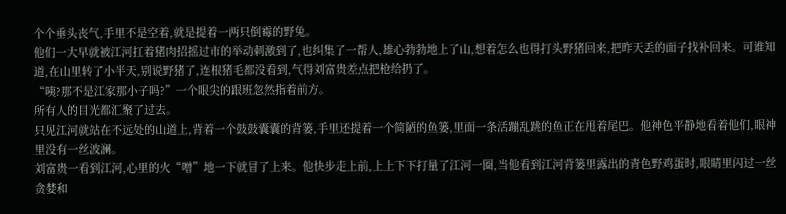个个垂头丧气,手里不是空着,就是提着一两只倒霉的野兔。
他们一大早就被江河扛着猪肉招摇过市的举动刺激到了,也纠集了一帮人,雄心勃勃地上了山,想着怎么也得打头野猪回来,把昨天丢的面子找补回来。可谁知道,在山里转了小半天,别说野猪了,连根猪毛都没看到,气得刘富贵差点把枪给扔了。
“咦?那不是江家那小子吗?”一个眼尖的跟班忽然指着前方。
所有人的目光都汇聚了过去。
只见江河就站在不远处的山道上,背着一个鼓鼓囊囊的背篓,手里还提着一个简陋的鱼篓,里面一条活蹦乱跳的鱼正在甩着尾巴。他神色平静地看着他们,眼神里没有一丝波澜。
刘富贵一看到江河,心里的火“噌”地一下就冒了上来。他快步走上前,上上下下打量了江河一圈,当他看到江河背篓里露出的青色野鸡蛋时,眼睛里闪过一丝贪婪和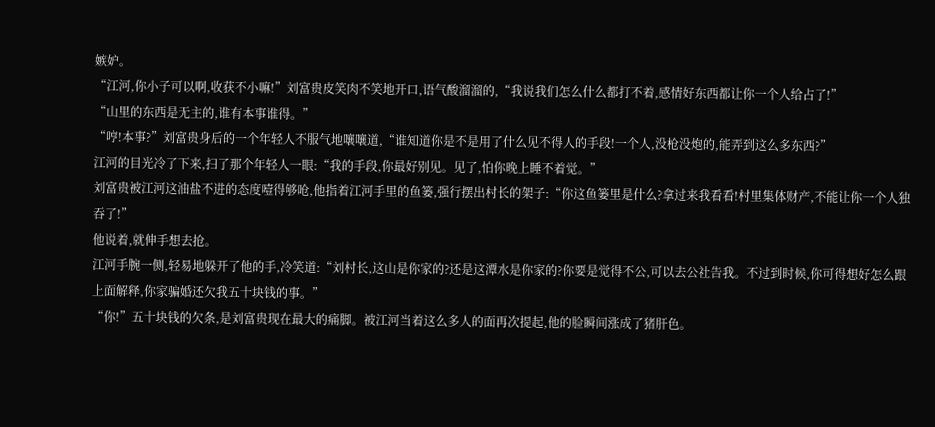嫉妒。
“江河,你小子可以啊,收获不小嘛!”刘富贵皮笑肉不笑地开口,语气酸溜溜的,“我说我们怎么什么都打不着,感情好东西都让你一个人给占了!”
“山里的东西是无主的,谁有本事谁得。”
“哼!本事?”刘富贵身后的一个年轻人不服气地嚷嚷道,“谁知道你是不是用了什么见不得人的手段!一个人,没枪没炮的,能弄到这么多东西?”
江河的目光冷了下来,扫了那个年轻人一眼:“我的手段,你最好别见。见了,怕你晚上睡不着觉。”
刘富贵被江河这油盐不进的态度噎得够呛,他指着江河手里的鱼篓,强行摆出村长的架子:“你这鱼篓里是什么?拿过来我看看!村里集体财产,不能让你一个人独吞了!”
他说着,就伸手想去抢。
江河手腕一侧,轻易地躲开了他的手,冷笑道:“刘村长,这山是你家的?还是这潭水是你家的?你要是觉得不公,可以去公社告我。不过到时候,你可得想好怎么跟上面解释,你家骗婚还欠我五十块钱的事。”
“你!”五十块钱的欠条,是刘富贵现在最大的痛脚。被江河当着这么多人的面再次提起,他的脸瞬间涨成了猪肝色。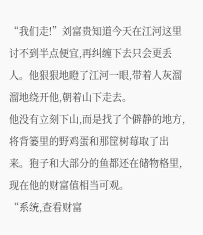“我们走!”刘富贵知道今天在江河这里讨不到半点便宜,再纠缠下去只会更丢人。他狠狠地瞪了江河一眼,带着人灰溜溜地绕开他,朝着山下走去。
他没有立刻下山,而是找了个僻静的地方,将背篓里的野鸡蛋和那筐树莓取了出来。狍子和大部分的鱼都还在储物格里,现在他的财富值相当可观。
“系统,查看财富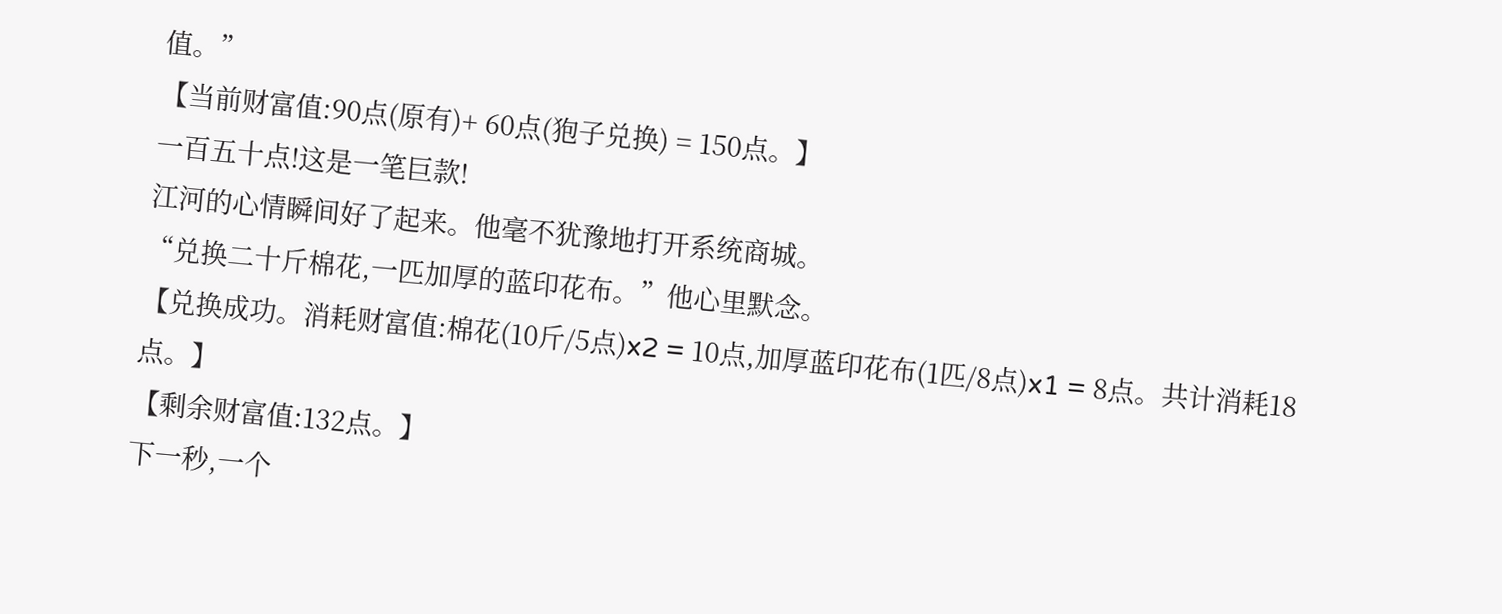值。”
【当前财富值:90点(原有)+ 60点(狍子兑换) = 150点。】
一百五十点!这是一笔巨款!
江河的心情瞬间好了起来。他毫不犹豫地打开系统商城。
“兑换二十斤棉花,一匹加厚的蓝印花布。”他心里默念。
【兑换成功。消耗财富值:棉花(10斤/5点)x2 = 10点,加厚蓝印花布(1匹/8点)x1 = 8点。共计消耗18点。】
【剩余财富值:132点。】
下一秒,一个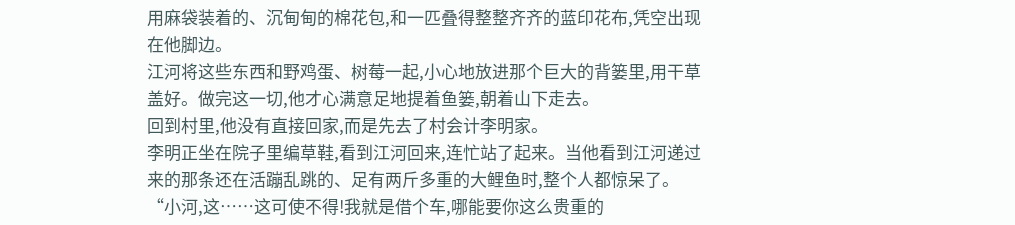用麻袋装着的、沉甸甸的棉花包,和一匹叠得整整齐齐的蓝印花布,凭空出现在他脚边。
江河将这些东西和野鸡蛋、树莓一起,小心地放进那个巨大的背篓里,用干草盖好。做完这一切,他才心满意足地提着鱼篓,朝着山下走去。
回到村里,他没有直接回家,而是先去了村会计李明家。
李明正坐在院子里编草鞋,看到江河回来,连忙站了起来。当他看到江河递过来的那条还在活蹦乱跳的、足有两斤多重的大鲤鱼时,整个人都惊呆了。
“小河,这……这可使不得!我就是借个车,哪能要你这么贵重的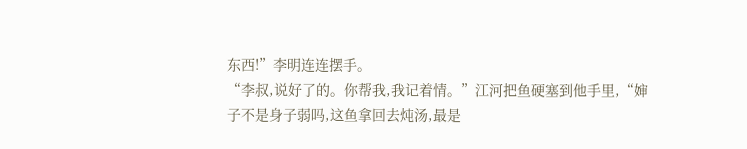东西!”李明连连摆手。
“李叔,说好了的。你帮我,我记着情。”江河把鱼硬塞到他手里,“婶子不是身子弱吗,这鱼拿回去炖汤,最是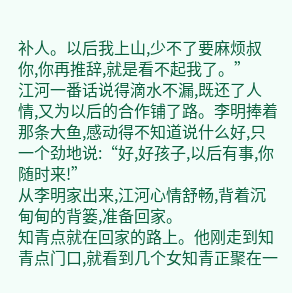补人。以后我上山,少不了要麻烦叔你,你再推辞,就是看不起我了。”
江河一番话说得滴水不漏,既还了人情,又为以后的合作铺了路。李明捧着那条大鱼,感动得不知道说什么好,只一个劲地说:“好,好孩子,以后有事,你随时来!”
从李明家出来,江河心情舒畅,背着沉甸甸的背篓,准备回家。
知青点就在回家的路上。他刚走到知青点门口,就看到几个女知青正聚在一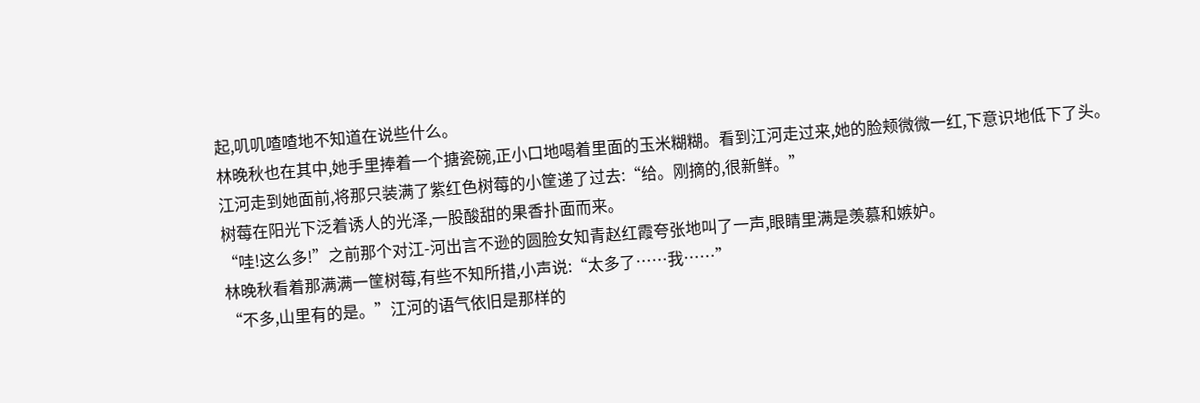起,叽叽喳喳地不知道在说些什么。
林晚秋也在其中,她手里捧着一个搪瓷碗,正小口地喝着里面的玉米糊糊。看到江河走过来,她的脸颊微微一红,下意识地低下了头。
江河走到她面前,将那只装满了紫红色树莓的小筐递了过去:“给。刚摘的,很新鲜。”
树莓在阳光下泛着诱人的光泽,一股酸甜的果香扑面而来。
“哇!这么多!”之前那个对江-河出言不逊的圆脸女知青赵红霞夸张地叫了一声,眼睛里满是羡慕和嫉妒。
林晚秋看着那满满一筐树莓,有些不知所措,小声说:“太多了……我……”
“不多,山里有的是。”江河的语气依旧是那样的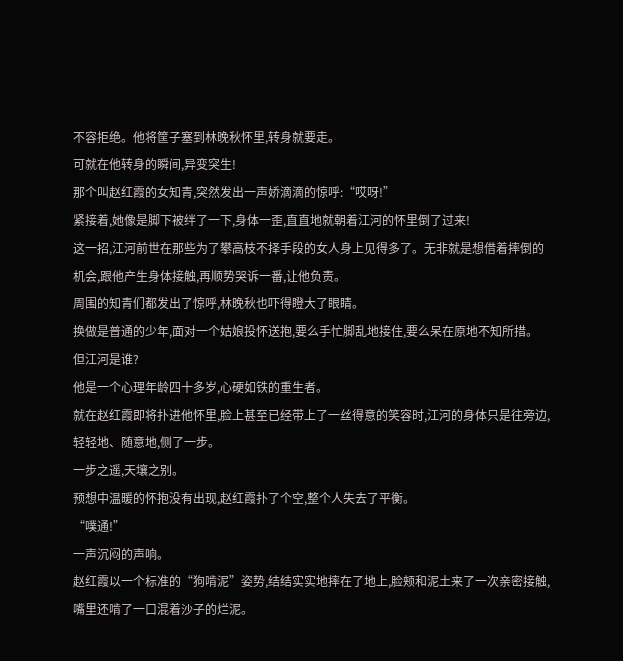不容拒绝。他将筐子塞到林晚秋怀里,转身就要走。
可就在他转身的瞬间,异变突生!
那个叫赵红霞的女知青,突然发出一声娇滴滴的惊呼:“哎呀!”
紧接着,她像是脚下被绊了一下,身体一歪,直直地就朝着江河的怀里倒了过来!
这一招,江河前世在那些为了攀高枝不择手段的女人身上见得多了。无非就是想借着摔倒的机会,跟他产生身体接触,再顺势哭诉一番,让他负责。
周围的知青们都发出了惊呼,林晚秋也吓得瞪大了眼睛。
换做是普通的少年,面对一个姑娘投怀送抱,要么手忙脚乱地接住,要么呆在原地不知所措。
但江河是谁?
他是一个心理年龄四十多岁,心硬如铁的重生者。
就在赵红霞即将扑进他怀里,脸上甚至已经带上了一丝得意的笑容时,江河的身体只是往旁边,轻轻地、随意地,侧了一步。
一步之遥,天壤之别。
预想中温暖的怀抱没有出现,赵红霞扑了个空,整个人失去了平衡。
“噗通!”
一声沉闷的声响。
赵红霞以一个标准的“狗啃泥”姿势,结结实实地摔在了地上,脸颊和泥土来了一次亲密接触,嘴里还啃了一口混着沙子的烂泥。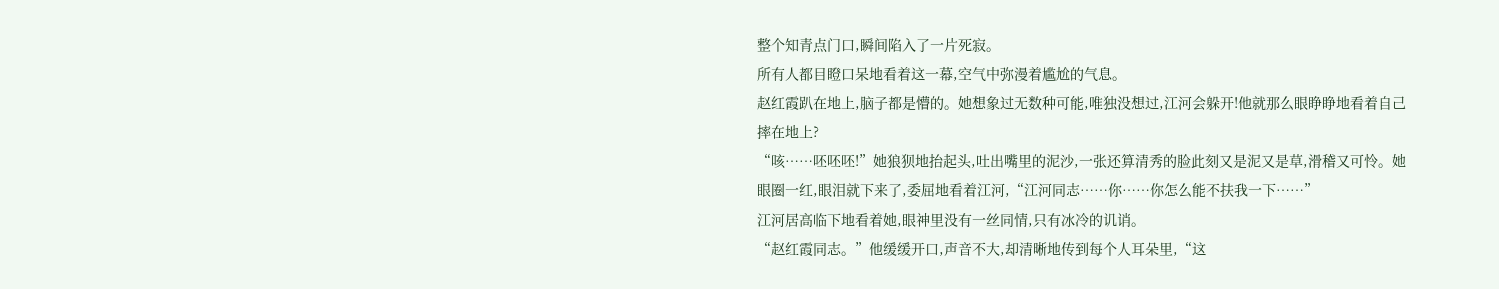整个知青点门口,瞬间陷入了一片死寂。
所有人都目瞪口呆地看着这一幕,空气中弥漫着尴尬的气息。
赵红霞趴在地上,脑子都是懵的。她想象过无数种可能,唯独没想过,江河会躲开!他就那么眼睁睁地看着自己摔在地上?
“咳……呸呸呸!”她狼狈地抬起头,吐出嘴里的泥沙,一张还算清秀的脸此刻又是泥又是草,滑稽又可怜。她眼圈一红,眼泪就下来了,委屈地看着江河,“江河同志……你……你怎么能不扶我一下……”
江河居高临下地看着她,眼神里没有一丝同情,只有冰冷的讥诮。
“赵红霞同志。”他缓缓开口,声音不大,却清晰地传到每个人耳朵里,“这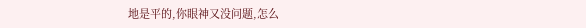地是平的,你眼神又没问题,怎么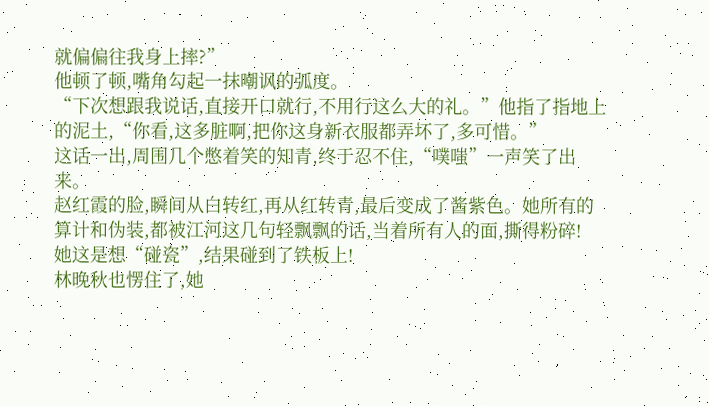就偏偏往我身上摔?”
他顿了顿,嘴角勾起一抹嘲讽的弧度。
“下次想跟我说话,直接开口就行,不用行这么大的礼。”他指了指地上的泥土,“你看,这多脏啊,把你这身新衣服都弄坏了,多可惜。”
这话一出,周围几个憋着笑的知青,终于忍不住,“噗嗤”一声笑了出来。
赵红霞的脸,瞬间从白转红,再从红转青,最后变成了酱紫色。她所有的算计和伪装,都被江河这几句轻飘飘的话,当着所有人的面,撕得粉碎!
她这是想“碰瓷”,结果碰到了铁板上!
林晚秋也愣住了,她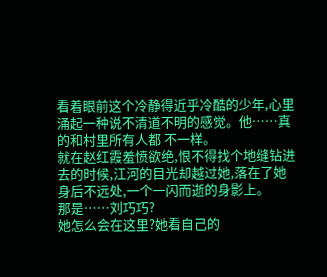看着眼前这个冷静得近乎冷酷的少年,心里涌起一种说不清道不明的感觉。他……真的和村里所有人都 不一样。
就在赵红霞羞愤欲绝,恨不得找个地缝钻进去的时候,江河的目光却越过她,落在了她身后不远处,一个一闪而逝的身影上。
那是……刘巧巧?
她怎么会在这里?她看自己的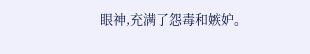眼神,充满了怨毒和嫉妒。